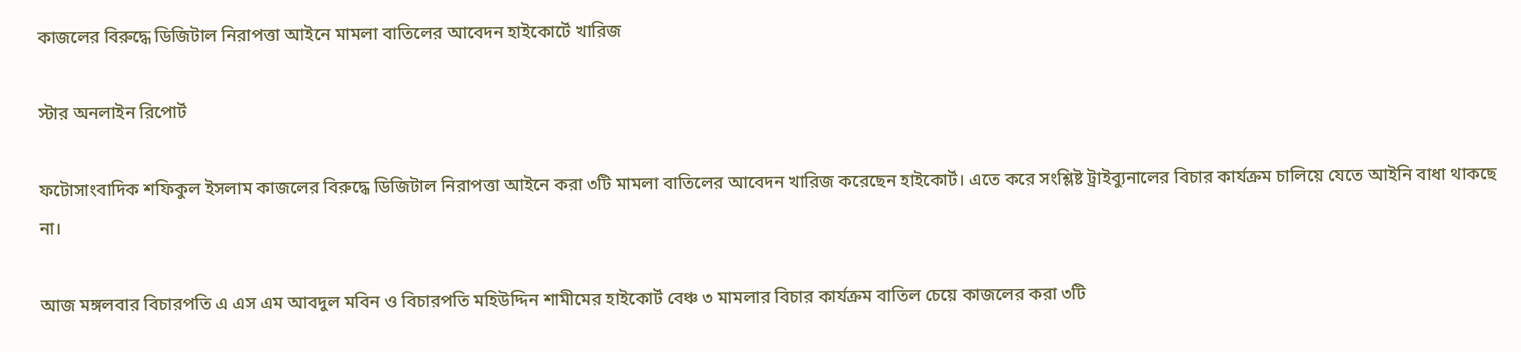কাজলের বিরুদ্ধে ডিজিটাল নিরাপত্তা আইনে মামলা বাতিলের আবেদন হাইকোর্টে খারিজ

স্টার অনলাইন রিপোর্ট

ফটোসাংবাদিক শফিকুল ইসলাম কাজলের বিরুদ্ধে ডিজিটাল নিরাপত্তা আইনে করা ৩টি মামলা বাতিলের আবেদন খারিজ করেছেন হাইকোর্ট। এতে করে সংশ্লিষ্ট ট্রাইব্যুনালের বিচার কার্যক্রম চালিয়ে যেতে আইনি বাধা থাকছে না।

আজ মঙ্গলবার বিচারপতি এ এস এম আবদুল মবিন ও বিচারপতি মহিউদ্দিন শামীমের হাইকোর্ট বেঞ্চ ৩ মামলার বিচার কার্যক্রম বাতিল চেয়ে কাজলের করা ৩টি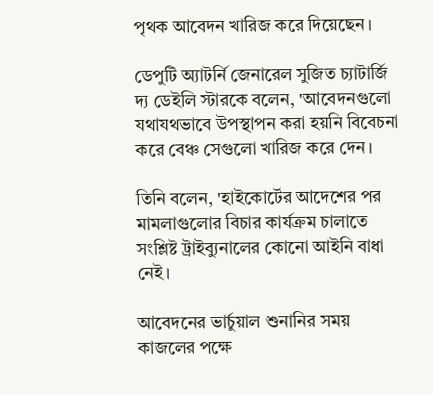পৃথক আবেদন খারিজ করে দিয়েছেন।

ডেপুটি অ্যাটর্নি জেনারেল সুজিত চ্যাটার্জি দ্য ডেইলি স্টারকে বলেন, 'আবেদনগুলো যথাযথভাবে উপস্থাপন করা হয়নি বিবেচনা করে বেঞ্চ সেগুলো খারিজ করে দেন।

তিনি বলেন, 'হাইকোর্টের আদেশের পর মামলাগুলোর বিচার কার্যক্রম চালাতে সংশ্লিষ্ট ট্রাইব্যুনালের কোনো আইনি বাধা নেই।

আবেদনের ভার্চুয়াল শুনানির সময় কাজলের পক্ষে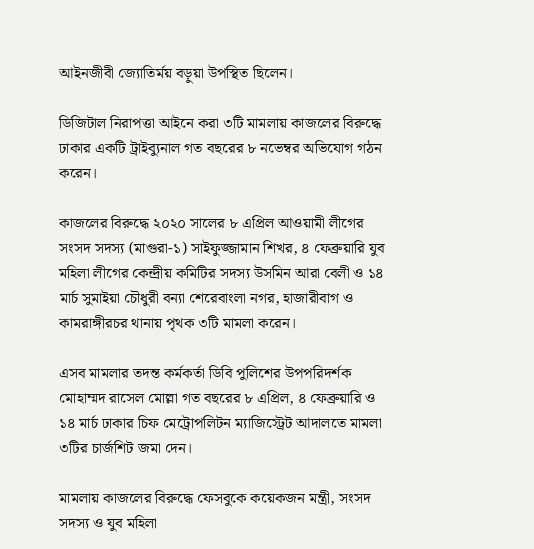আইনজীবী জ্যোতির্ময় বড়ুয়া উপস্থিত ছিলেন।

ডিজিটাল নিরাপত্তা আইনে করা ৩টি মামলায় কাজলের বিরুদ্ধে ঢাকার একটি ট্রাইব্যুনাল গত বছরের ৮ নভেম্বর অভিযোগ গঠন করেন।

কাজলের বিরুদ্ধে ২০২০ সালের ৮ এপ্রিল আওয়ামী লীগের সংসদ সদস্য (মাগুরা-১) সাইফুজ্জামান শিখর, ৪ ফেব্রুয়ারি যুব মহিলা লীগের কেন্দ্রীয় কমিটির সদস্য উসমিন আরা বেলী ও ১৪ মার্চ সুমাইয়া চৌধুরী বন্যা শেরেবাংলা নগর, হাজারীবাগ ও কামরাঙ্গীরচর থানায় পৃথক ৩টি মামলা করেন।

এসব মামলার তদন্ত কর্মকর্তা ডিবি পুলিশের উপপরিদর্শক মোহাম্মদ রাসেল মোল্লা গত বছরের ৮ এপ্রিল, ৪ ফেব্রুয়ারি ও ১৪ মার্চ ঢাকার চিফ মেট্রোপলিটন ম্যাজিস্ট্রেট আদালতে মামলা ৩টির চার্জশিট জমা দেন।

মামলায় কাজলের বিরুদ্ধে ফেসবুকে কয়েকজন মন্ত্রী, সংসদ সদস্য ও যুব মহিলা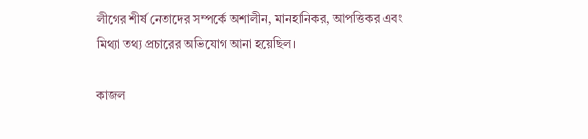লীগের শীর্ষ নেতাদের সম্পর্কে অশালীন, মানহানিকর, আপত্তিকর এবং মিথ্যা তথ্য প্রচারের অভিযোগ আনা হয়েছিল।

কাজল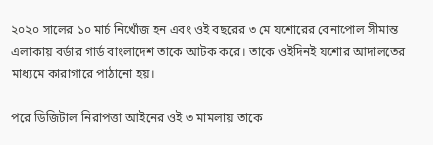২০২০ সালের ১০ মার্চ নিখোঁজ হন এবং ওই বছরের ৩ মে যশোরের বেনাপোল সীমান্ত এলাকায় বর্ডার গার্ড বাংলাদেশ তাকে আটক করে। তাকে ওইদিনই যশোর আদালতের মাধ্যমে কারাগারে পাঠানো হয়।

পরে ডিজিটাল নিরাপত্তা আইনের ওই ৩ মামলায় তাকে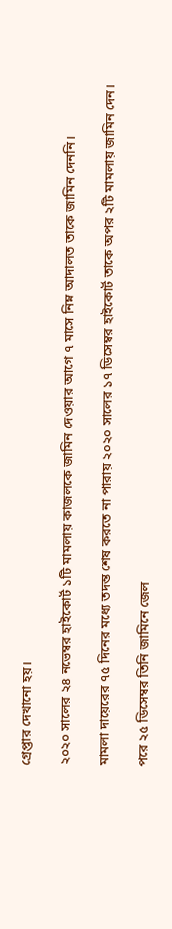গ্রেপ্তার দেখানো হয়।

২০২০ সালের ২৪ নভেম্বর হাইকোর্ট ১টি মামলায় কাজলকে জামিন দেওয়ার আগে ৭ মাসে নিম্ন আদালত তাকে জামিন দেননি।

মামলা দায়েরের ৭৫ দিনের মধ্যে তদন্ত শেষ করতে না পারায় ২০২০ সালের ১৭ ডিসেম্বর হাইকোর্ট তাকে অপর ২টি মামলায় জামিন দেন।

পরে ২৫ ডিসেম্বর তিনি জামিনে জেল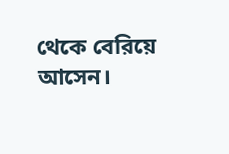থেকে বেরিয়ে আসেন।